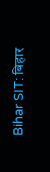Bihar SIT: बिहार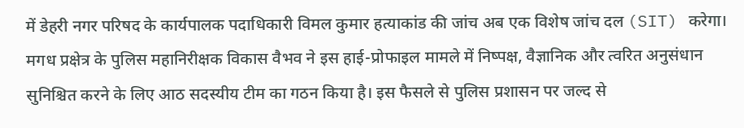में डेहरी नगर परिषद के कार्यपालक पदाधिकारी विमल कुमार हत्याकांड की जांच अब एक विशेष जांच दल (SIT) करेगा। मगध प्रक्षेत्र के पुलिस महानिरीक्षक विकास वैभव ने इस हाई-प्रोफाइल मामले में निष्पक्ष, वैज्ञानिक और त्वरित अनुसंधान सुनिश्चित करने के लिए आठ सदस्यीय टीम का गठन किया है। इस फैसले से पुलिस प्रशासन पर जल्द से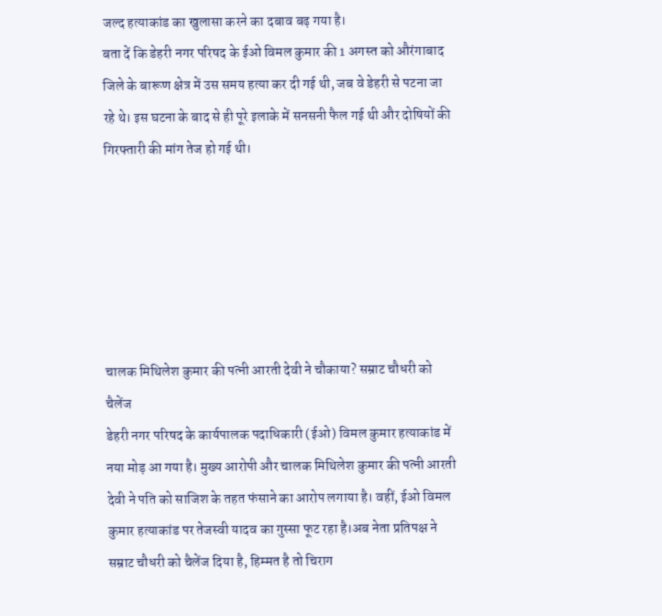जल्द हत्याकांड का खुलासा करने का दबाव बढ़ गया है।
बता दें कि डेहरी नगर परिषद के ईओ विमल कुमार की 1 अगस्त को औरंगाबाद जिले के बारूण क्षेत्र में उस समय हत्या कर दी गई थी, जब वे डेहरी से पटना जा रहे थे। इस घटना के बाद से ही पूरे इलाके में सनसनी फैल गई थी और दोषियों की गिरफ्तारी की मांग तेज हो गई थी।






चालक मिथिलेश कुमार की पत्नी आरती देवी ने चौकाया? सम्राट चौधरी को चैलेंज
डेहरी नगर परिषद के कार्यपालक पदाधिकारी (ईओ) विमल कुमार हत्याकांड में नया मोड़ आ गया है। मुख्य आरोपी और चालक मिथिलेश कुमार की पत्नी आरती देवी ने पति को साजिश के तहत फंसाने का आरोप लगाया है। वहीं, ईओ विमल कुमार हत्याकांड पर तेजस्वी यादव का गुस्सा फूट रहा है।अब नेता प्रतिपक्ष ने सम्राट चौधरी को चैलेंज दिया है, हिम्मत है तो चिराग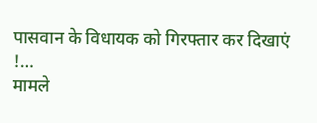पासवान के विधायक को गिरफ्तार कर दिखाएं !…
मामले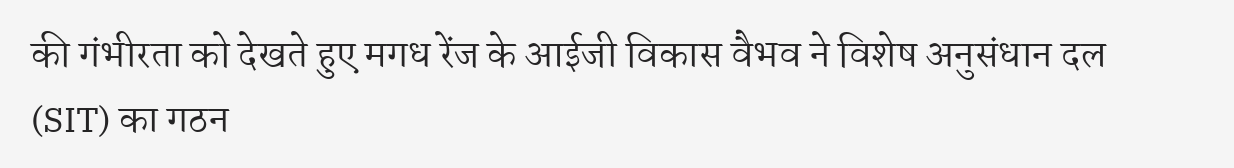की गंभीरता को देखते हुए मगध रेंज के आईजी विकास वैभव ने विशेष अनुसंधान दल (SIT) का गठन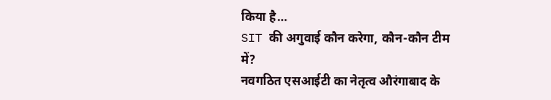किया है…
SIT की अगुवाई कौन करेगा, कौन-कौन टीम में?
नवगठित एसआईटी का नेतृत्व औरंगाबाद के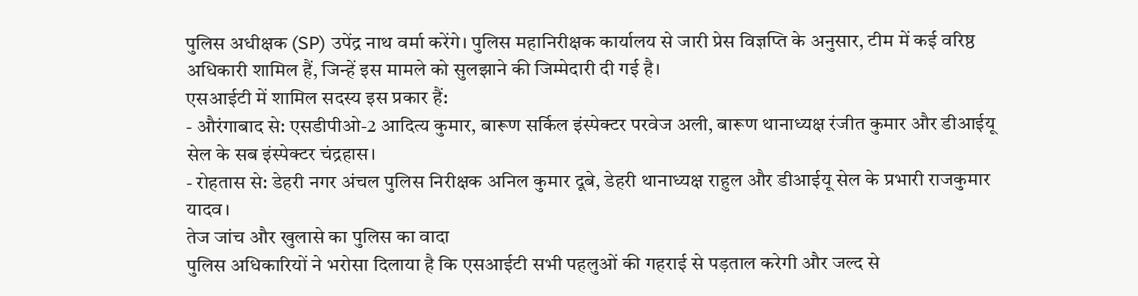पुलिस अधीक्षक (SP) उपेंद्र नाथ वर्मा करेंगे। पुलिस महानिरीक्षक कार्यालय से जारी प्रेस विज्ञप्ति के अनुसार, टीम में कई वरिष्ठ अधिकारी शामिल हैं, जिन्हें इस मामले को सुलझाने की जिम्मेदारी दी गई है।
एसआईटी में शामिल सदस्य इस प्रकार हैं:
- औरंगाबाद से: एसडीपीओ-2 आदित्य कुमार, बारूण सर्किल इंस्पेक्टर परवेज अली, बारूण थानाध्यक्ष रंजीत कुमार और डीआईयू सेल के सब इंस्पेक्टर चंद्रहास।
- रोहतास से: डेहरी नगर अंचल पुलिस निरीक्षक अनिल कुमार दूबे, डेहरी थानाध्यक्ष राहुल और डीआईयू सेल के प्रभारी राजकुमार यादव।
तेज जांच और खुलासे का पुलिस का वादा
पुलिस अधिकारियों ने भरोसा दिलाया है कि एसआईटी सभी पहलुओं की गहराई से पड़ताल करेगी और जल्द से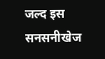जल्द इस सनसनीखेज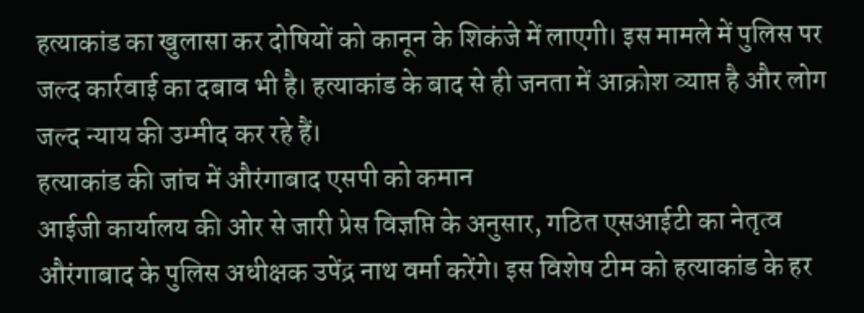हत्याकांड का खुलासा कर दोषियों को कानून के शिकंजे में लाएगी। इस मामले में पुलिस पर जल्द कार्रवाई का दबाव भी है। हत्याकांड के बाद से ही जनता में आक्रोश व्याप्त है और लोग जल्द न्याय की उम्मीद कर रहे हैं।
हत्याकांड की जांच में औरंगाबाद एसपी को कमान
आईजी कार्यालय की ओर से जारी प्रेस विज्ञप्ति के अनुसार, गठित एसआईटी का नेतृत्व औरंगाबाद के पुलिस अधीक्षक उपेंद्र नाथ वर्मा करेंगे। इस विशेष टीम को हत्याकांड के हर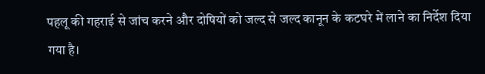पहलू की गहराई से जांच करने और दोषियों को जल्द से जल्द कानून के कटघरे में लाने का निर्देश दिया गया है।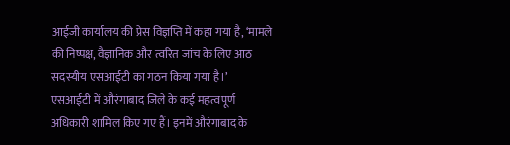आईजी कार्यालय की प्रेस विज्ञप्ति में कहा गया है, ‘मामले की निष्पक्ष, वैज्ञानिक और त्वरित जांच के लिए आठ सदस्यीय एसआईटी का गठन किया गया है।’
एसआईटी में औरंगाबाद जिले के कई महत्वपूर्ण अधिकारी शामिल किए गए हैं। इनमें औरंगाबाद के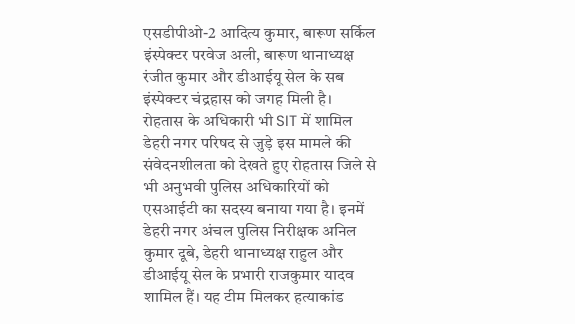एसडीपीओ-2 आदित्य कुमार, बारूण सर्किल इंस्पेक्टर परवेज अली, बारूण थानाध्यक्ष रंजीत कुमार और डीआईयू सेल के सब इंस्पेक्टर चंद्रहास को जगह मिली है।
रोहतास के अधिकारी भी SIT में शामिल
डेहरी नगर परिषद से जुड़े इस मामले की संवेदनशीलता को देखते हुए रोहतास जिले से भी अनुभवी पुलिस अधिकारियों को एसआईटी का सदस्य बनाया गया है। इनमें डेहरी नगर अंचल पुलिस निरीक्षक अनिल कुमार दूबे, डेहरी थानाध्यक्ष राहुल और डीआईयू सेल के प्रभारी राजकुमार यादव शामिल हैं। यह टीम मिलकर हत्याकांड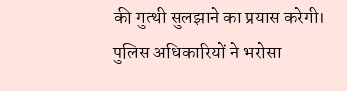की गुत्थी सुलझाने का प्रयास करेगी।
पुलिस अधिकारियों ने भरोसा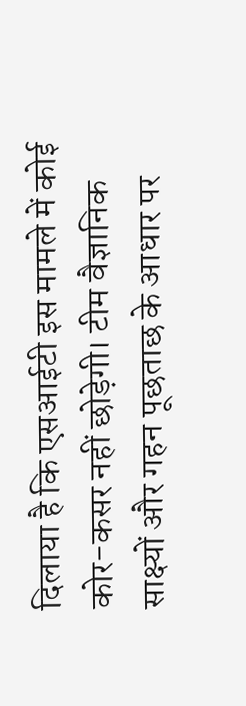दिलाया है कि एसआईटी इस मामले में कोई कोर-कसर नहीं छोड़ेगी। टीम वैज्ञानिक साक्ष्यों और गहन पूछताछ के आधार पर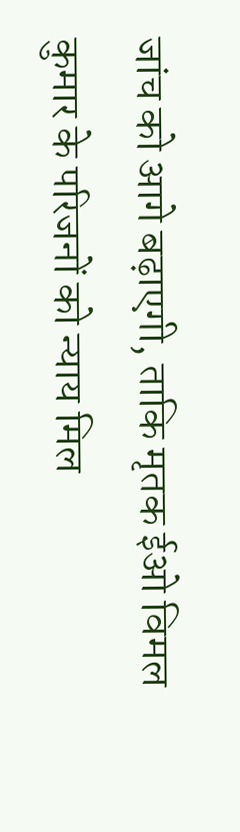जांच को आगे बढ़ाएगी, ताकि मृतक ईओ विमल कुमार के परिजनों को न्याय मिल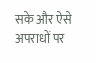सके और ऐसे अपराधों पर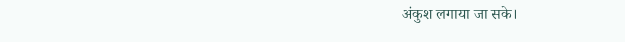अंकुश लगाया जा सके।